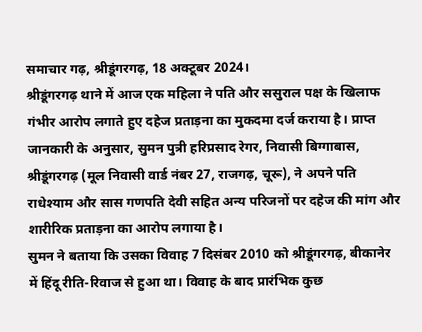समाचार गढ़, श्रीडूंगरगढ़, 18 अक्टूबर 2024।
श्रीडूंगरगढ़ थाने में आज एक महिला ने पति और ससुराल पक्ष के खिलाफ गंभीर आरोप लगाते हुए दहेज प्रताड़ना का मुकदमा दर्ज कराया है। प्राप्त जानकारी के अनुसार, सुमन पुत्री हरिप्रसाद रेगर, निवासी बिग्गाबास, श्रीडूंगरगढ़ (मूल निवासी वार्ड नंबर 27, राजगढ़, चूरू), ने अपने पति राधेश्याम और सास गणपति देवी सहित अन्य परिजनों पर दहेज की मांग और शारीरिक प्रताड़ना का आरोप लगाया है।
सुमन ने बताया कि उसका विवाह 7 दिसंबर 2010 को श्रीडूंगरगढ़, बीकानेर में हिंदू रीति-रिवाज से हुआ था। विवाह के बाद प्रारंभिक कुछ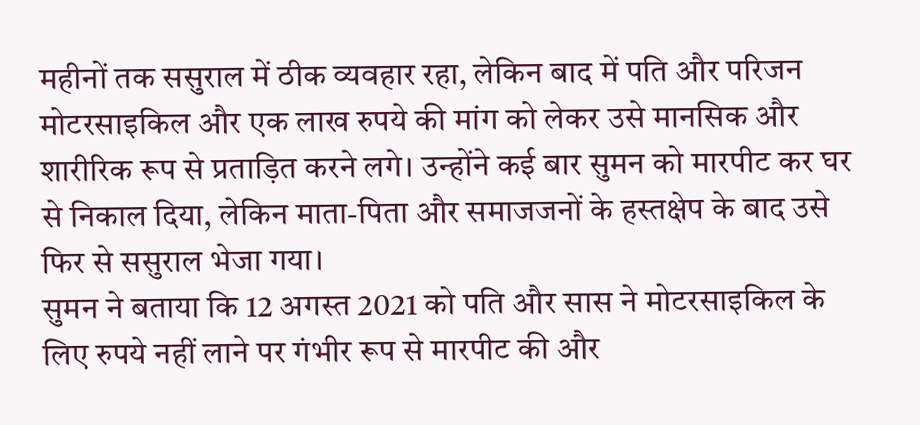महीनों तक ससुराल में ठीक व्यवहार रहा, लेकिन बाद में पति और परिजन मोटरसाइकिल और एक लाख रुपये की मांग को लेकर उसे मानसिक और शारीरिक रूप से प्रताड़ित करने लगे। उन्होंने कई बार सुमन को मारपीट कर घर से निकाल दिया, लेकिन माता-पिता और समाजजनों के हस्तक्षेप के बाद उसे फिर से ससुराल भेजा गया।
सुमन ने बताया कि 12 अगस्त 2021 को पति और सास ने मोटरसाइकिल के लिए रुपये नहीं लाने पर गंभीर रूप से मारपीट की और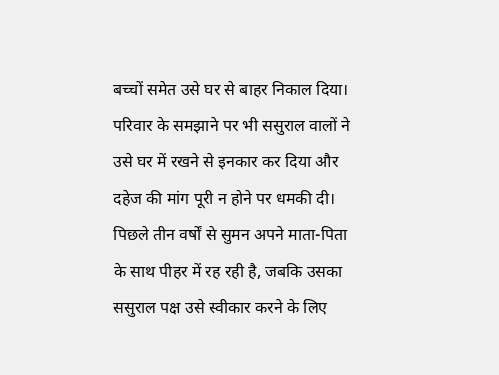बच्चों समेत उसे घर से बाहर निकाल दिया। परिवार के समझाने पर भी ससुराल वालों ने उसे घर में रखने से इनकार कर दिया और दहेज की मांग पूरी न होने पर धमकी दी। पिछले तीन वर्षों से सुमन अपने माता-पिता के साथ पीहर में रह रही है, जबकि उसका ससुराल पक्ष उसे स्वीकार करने के लिए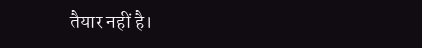तैयार नहीं है।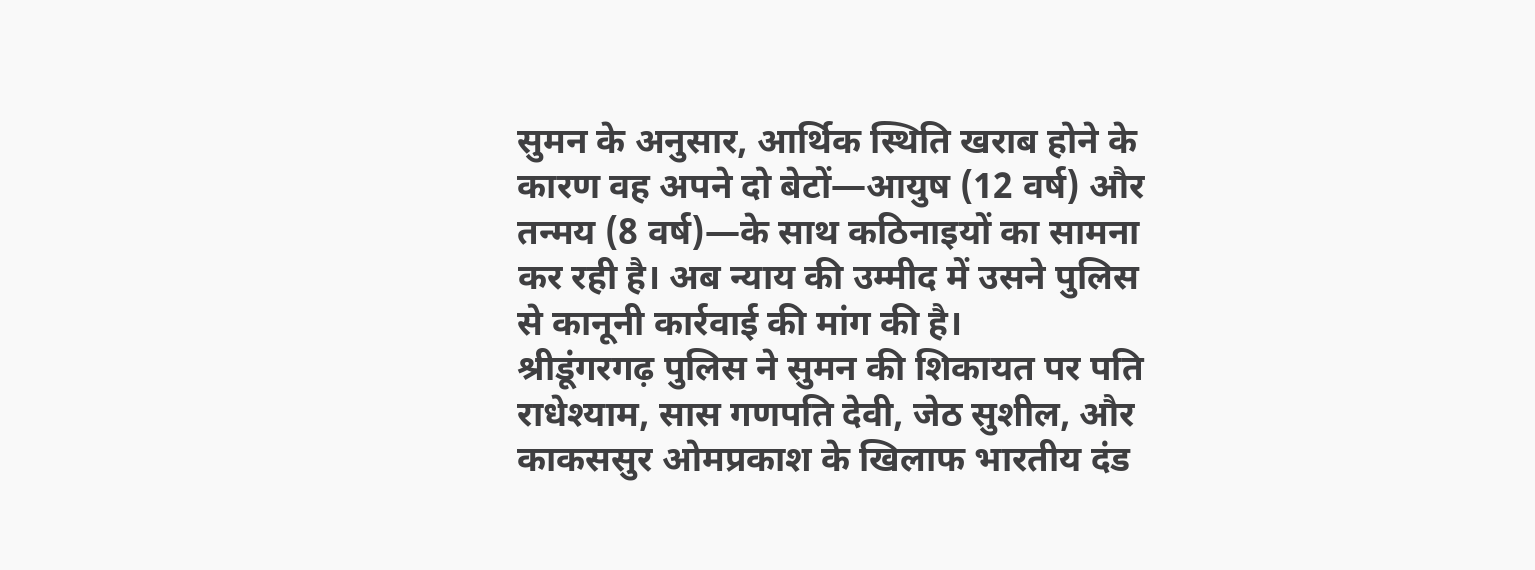सुमन के अनुसार, आर्थिक स्थिति खराब होने के कारण वह अपने दो बेटों—आयुष (12 वर्ष) और तन्मय (8 वर्ष)—के साथ कठिनाइयों का सामना कर रही है। अब न्याय की उम्मीद में उसने पुलिस से कानूनी कार्रवाई की मांग की है।
श्रीडूंगरगढ़ पुलिस ने सुमन की शिकायत पर पति राधेश्याम, सास गणपति देवी, जेठ सुशील, और काकससुर ओमप्रकाश के खिलाफ भारतीय दंड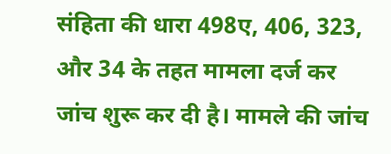संहिता की धारा 498ए, 406, 323, और 34 के तहत मामला दर्ज कर जांच शुरू कर दी है। मामले की जांच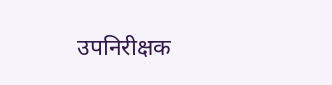उपनिरीक्षक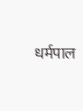धर्मपाल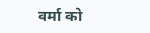वर्मा को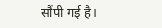सौंपी गई है।